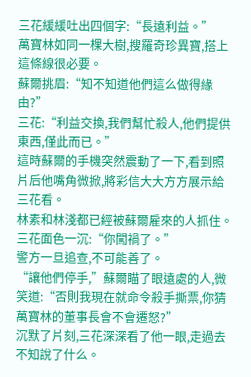三花緩緩吐出四個字:“長遠利益。”
萬寶林如同一棵大樹,搜羅奇珍異寶,搭上這條線很必要。
蘇爾挑眉:“知不知道他們這么做得緣由?”
三花:“利益交換,我們幫忙殺人,他們提供東西,僅此而已。”
這時蘇爾的手機突然震動了一下,看到照片后他嘴角微掀,將彩信大大方方展示給三花看。
林素和林淺都已經被蘇爾雇來的人抓住。
三花面色一沉:“你闖禍了。”
警方一旦追查,不可能善了。
“讓他們停手,”蘇爾瞄了眼遠處的人,微笑道:“否則我現在就命令殺手撕票,你猜萬寶林的董事長會不會遷怒?”
沉默了片刻,三花深深看了他一眼,走過去不知說了什么。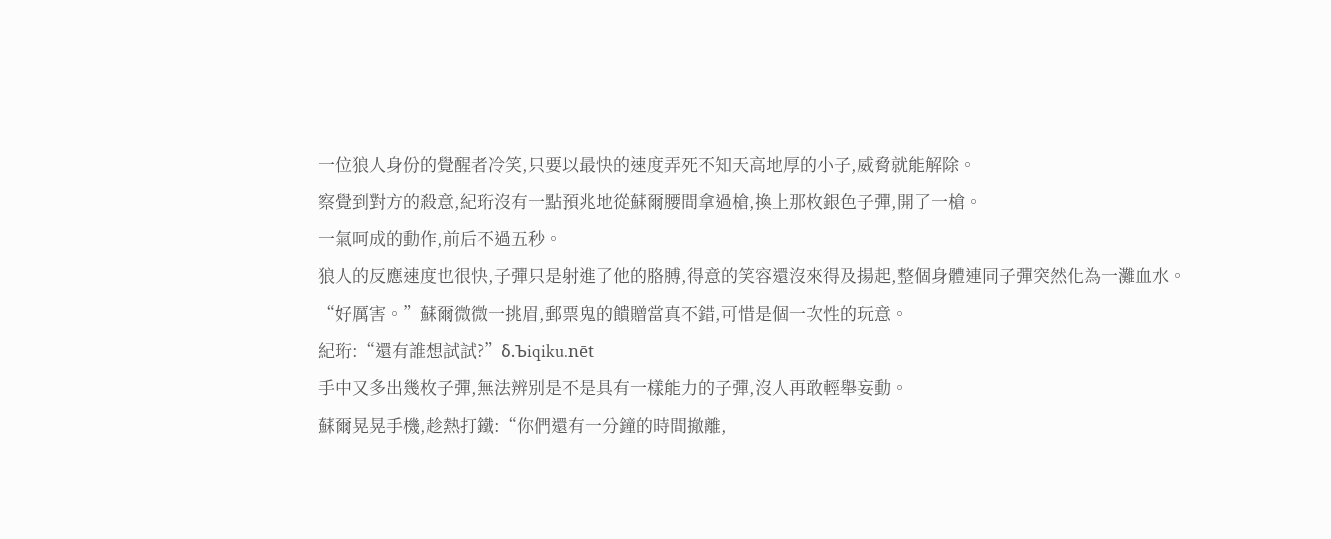一位狼人身份的覺醒者冷笑,只要以最快的速度弄死不知天高地厚的小子,威脅就能解除。
察覺到對方的殺意,紀珩沒有一點預兆地從蘇爾腰間拿過槍,換上那枚銀色子彈,開了一槍。
一氣呵成的動作,前后不過五秒。
狼人的反應速度也很快,子彈只是射進了他的胳膊,得意的笑容還沒來得及揚起,整個身體連同子彈突然化為一灘血水。
“好厲害。”蘇爾微微一挑眉,郵票鬼的饋贈當真不錯,可惜是個一次性的玩意。
紀珩:“還有誰想試試?”δ.Ъiqiku.nēt
手中又多出幾枚子彈,無法辨別是不是具有一樣能力的子彈,沒人再敢輕舉妄動。
蘇爾晃晃手機,趁熱打鐵:“你們還有一分鐘的時間撤離,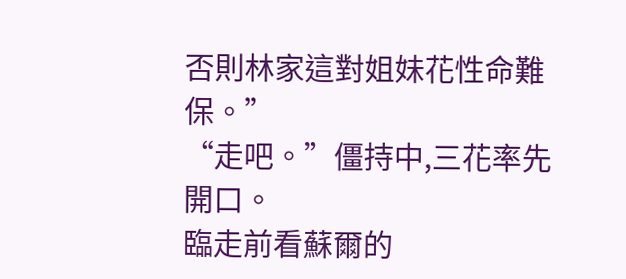否則林家這對姐妹花性命難保。”
“走吧。”僵持中,三花率先開口。
臨走前看蘇爾的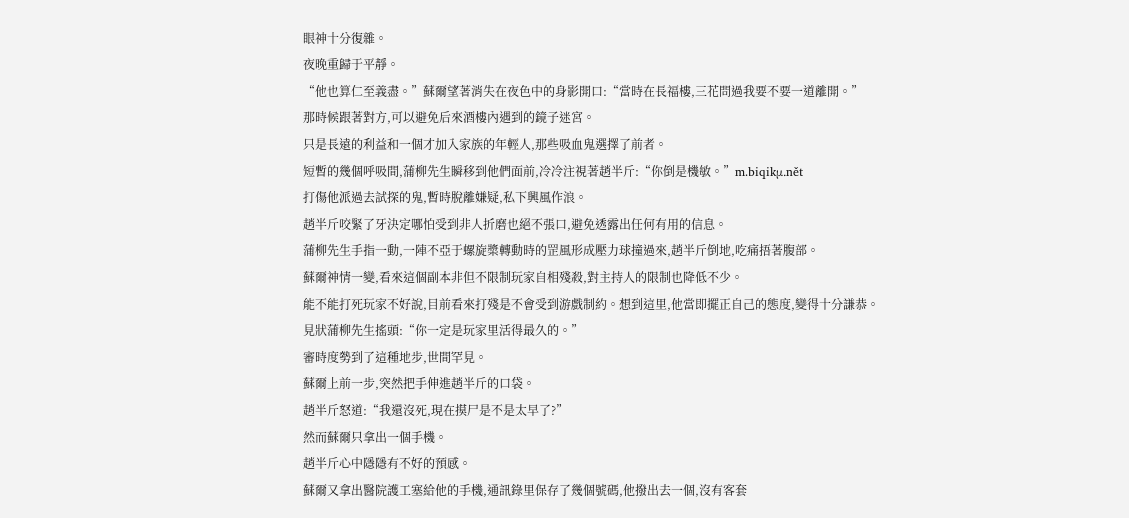眼神十分復雜。
夜晚重歸于平靜。
“他也算仁至義盡。”蘇爾望著消失在夜色中的身影開口:“當時在長福樓,三花問過我要不要一道離開。”
那時候跟著對方,可以避免后來酒樓內遇到的鏡子迷宮。
只是長遠的利益和一個才加入家族的年輕人,那些吸血鬼選擇了前者。
短暫的幾個呼吸間,蒲柳先生瞬移到他們面前,冷冷注視著趙半斤:“你倒是機敏。”m.biqikμ.nět
打傷他派過去試探的鬼,暫時脫離嫌疑,私下興風作浪。
趙半斤咬緊了牙決定哪怕受到非人折磨也絕不張口,避免透露出任何有用的信息。
蒲柳先生手指一動,一陣不亞于螺旋槳轉動時的罡風形成壓力球撞過來,趙半斤倒地,吃痛捂著腹部。
蘇爾神情一變,看來這個副本非但不限制玩家自相殘殺,對主持人的限制也降低不少。
能不能打死玩家不好說,目前看來打殘是不會受到游戲制約。想到這里,他當即擺正自己的態度,變得十分謙恭。
見狀蒲柳先生搖頭:“你一定是玩家里活得最久的。”
審時度勢到了這種地步,世間罕見。
蘇爾上前一步,突然把手伸進趙半斤的口袋。
趙半斤怒道:“我還沒死,現在摸尸是不是太早了?”
然而蘇爾只拿出一個手機。
趙半斤心中隱隱有不好的預感。
蘇爾又拿出醫院護工塞給他的手機,通訊錄里保存了幾個號碼,他撥出去一個,沒有客套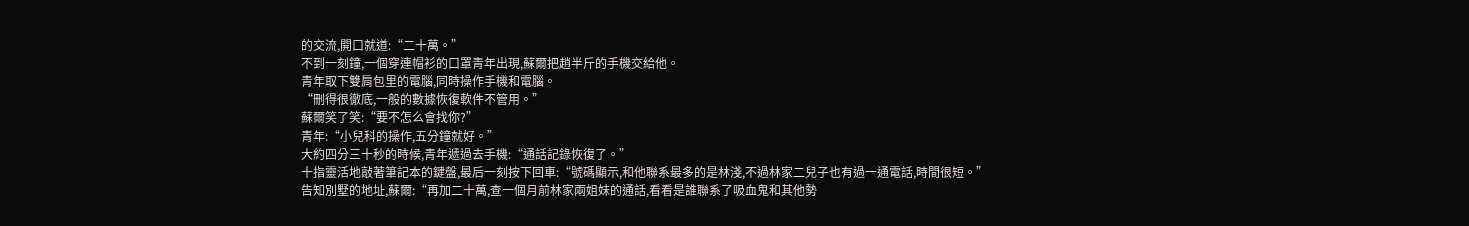的交流,開口就道:“二十萬。”
不到一刻鐘,一個穿連帽衫的口罩青年出現,蘇爾把趙半斤的手機交給他。
青年取下雙肩包里的電腦,同時操作手機和電腦。
“刪得很徹底,一般的數據恢復軟件不管用。”
蘇爾笑了笑:“要不怎么會找你?”
青年:“小兒科的操作,五分鐘就好。”
大約四分三十秒的時候,青年遞過去手機:“通話記錄恢復了。”
十指靈活地敲著筆記本的鍵盤,最后一刻按下回車:“號碼顯示,和他聯系最多的是林淺,不過林家二兒子也有過一通電話,時間很短。”
告知別墅的地址,蘇爾:“再加二十萬,查一個月前林家兩姐妹的通話,看看是誰聯系了吸血鬼和其他勢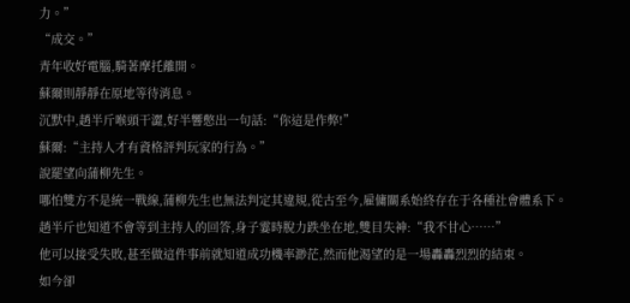力。”
“成交。”
青年收好電腦,騎著摩托離開。
蘇爾則靜靜在原地等待消息。
沉默中,趙半斤喉頭干澀,好半響憋出一句話:“你這是作弊!”
蘇爾:“主持人才有資格評判玩家的行為。”
說罷望向蒲柳先生。
哪怕雙方不是統一戰線,蒲柳先生也無法判定其違規,從古至今,雇傭關系始終存在于各種社會體系下。
趙半斤也知道不會等到主持人的回答,身子霎時脫力跌坐在地,雙目失神:“我不甘心……”
他可以接受失敗,甚至做這件事前就知道成功機率渺茫,然而他渴望的是一場轟轟烈烈的結束。
如今卻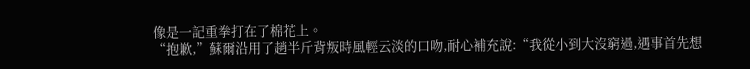像是一記重拳打在了棉花上。
“抱歉,”蘇爾沿用了趙半斤背叛時風輕云淡的口吻,耐心補充說:“我從小到大沒窮過,遇事首先想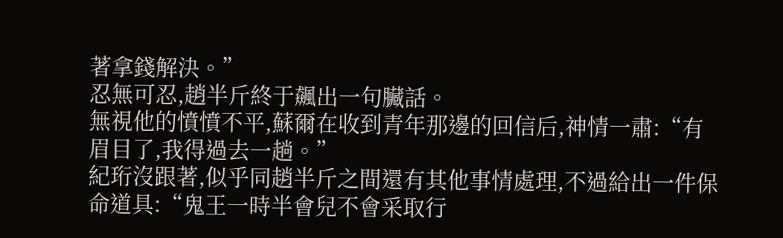著拿錢解決。”
忍無可忍,趙半斤終于飆出一句臟話。
無視他的憤憤不平,蘇爾在收到青年那邊的回信后,神情一肅:“有眉目了,我得過去一趟。”
紀珩沒跟著,似乎同趙半斤之間還有其他事情處理,不過給出一件保命道具:“鬼王一時半會兒不會采取行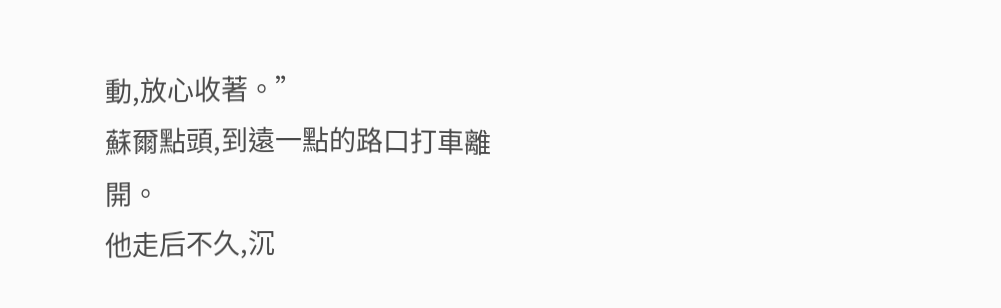動,放心收著。”
蘇爾點頭,到遠一點的路口打車離開。
他走后不久,沉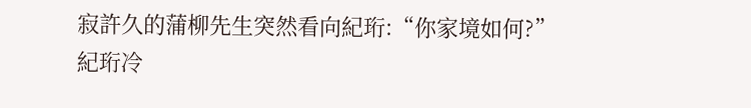寂許久的蒲柳先生突然看向紀珩:“你家境如何?”
紀珩冷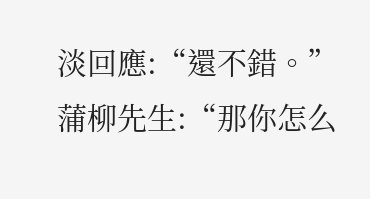淡回應:“還不錯。”
蒲柳先生:“那你怎么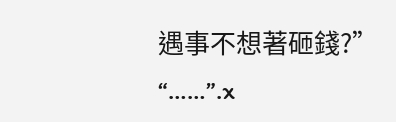遇事不想著砸錢?”
“……”.x